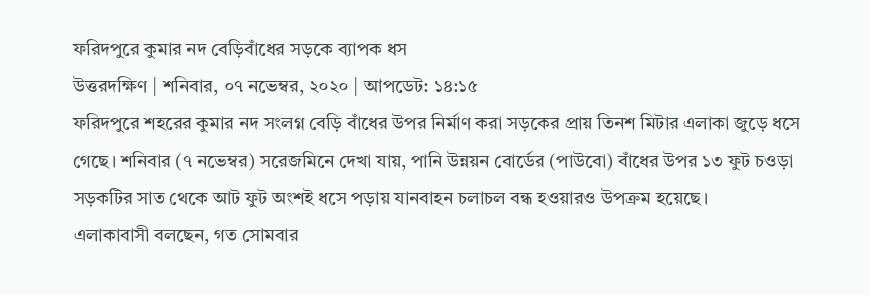ফরিদপুরে কুমার নদ বেড়িবাঁধের সড়কে ব্যাপক ধস
উত্তরদক্ষিণ | শনিবার, ০৭ নভেম্বর, ২০২০ | আপডেট: ১৪:১৫
ফরিদপুরে শহরের কুমার নদ সংলগ্ন বেড়ি বাঁধের উপর নির্মাণ করা সড়কের প্রায় তিনশ মিটার এলাকা জুড়ে ধসে গেছে। শনিবার (৭ নভেম্বর) সরেজমিনে দেখা যায়, পানি উন্নয়ন বোর্ডের (পাউবো) বাঁধের উপর ১৩ ফুট চওড়া সড়কটির সাত থেকে আট ফুট অংশই ধসে পড়ায় যানবাহন চলাচল বন্ধ হওয়ারও উপক্রম হয়েছে।
এলাকাবাসী বলছেন, গত সোমবার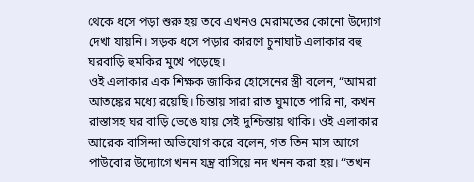থেকে ধসে পড়া শুরু হয় তবে এখনও মেরামতের কোনো উদ্যোগ দেখা যায়নি। সড়ক ধসে পড়ার কারণে চুনাঘাট এলাকার বহু ঘরবাড়ি হুমকির মুখে পড়েছে।
ওই এলাকার এক শিক্ষক জাকির হোসেনের স্ত্রী বলেন, “আমরা আতঙ্কের মধ্যে রয়েছি। চিন্তায় সারা রাত ঘুমাতে পারি না, কখন রাস্তাসহ ঘর বাড়ি ভেঙে যায় সেই দুশ্চিন্তায় থাকি। ওই এলাকার আরেক বাসিন্দা অভিযোগ করে বলেন, গত তিন মাস আগে পাউবোর উদ্যোগে খনন যন্ত্র বাসিয়ে নদ খনন করা হয়। “তখন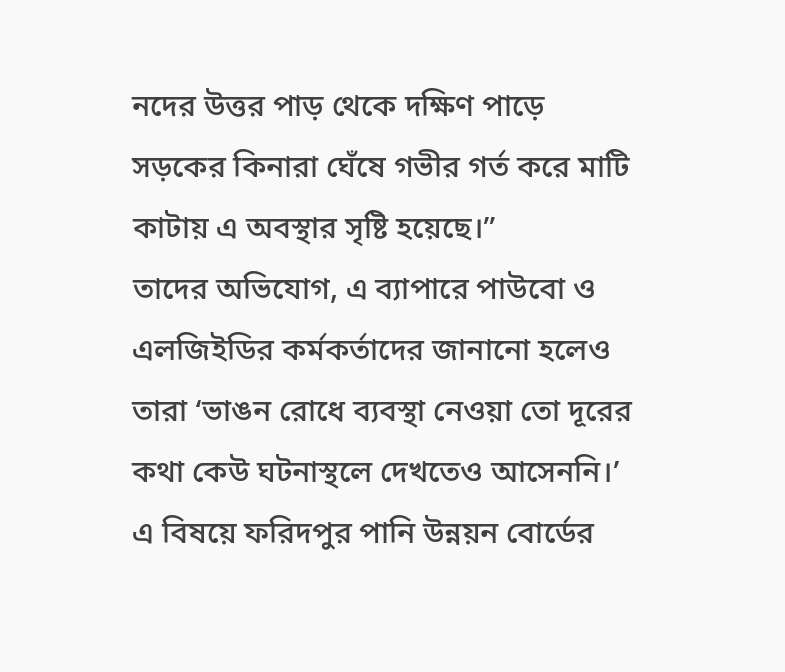নদের উত্তর পাড় থেকে দক্ষিণ পাড়ে সড়কের কিনারা ঘেঁষে গভীর গর্ত করে মাটি কাটায় এ অবস্থার সৃষ্টি হয়েছে।”
তাদের অভিযোগ, এ ব্যাপারে পাউবো ও এলজিইডির কর্মকর্তাদের জানানো হলেও তারা ‘ভাঙন রোধে ব্যবস্থা নেওয়া তো দূরের কথা কেউ ঘটনাস্থলে দেখতেও আসেননি।’
এ বিষয়ে ফরিদপুর পানি উন্নয়ন বোর্ডের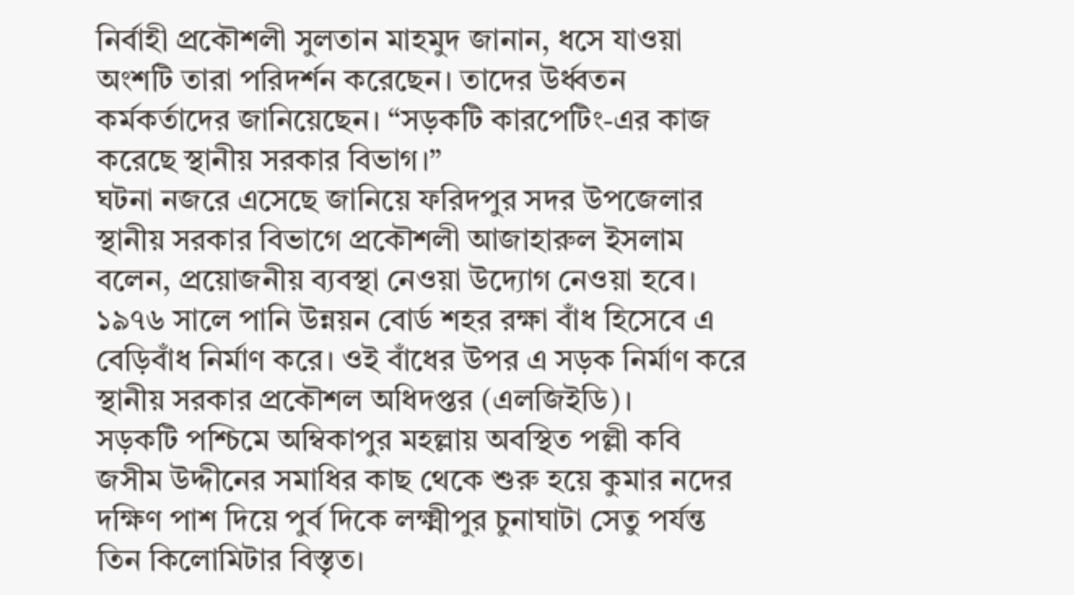নির্বাহী প্রকৌশলী সুলতান মাহমুদ জানান, ধসে যাওয়া অংশটি তারা পরিদর্শন করেছেন। তাদের উর্ধ্বতন কর্মকর্তাদের জানিয়েছেন। “সড়কটি কারপেটিং-এর কাজ করেছে স্থানীয় সরকার বিভাগ।”
ঘটনা নজরে এসেছে জানিয়ে ফরিদপুর সদর উপজেলার স্থানীয় সরকার বিভাগে প্রকৌশলী আজাহারুল ইসলাম বলেন, প্রয়োজনীয় ব্যবস্থা নেওয়া উদ্যোগ নেওয়া হবে।
১৯৭৬ সালে পানি উন্নয়ন বোর্ড শহর রক্ষা বাঁধ হিসেবে এ বেড়িবাঁধ নির্মাণ করে। ওই বাঁধের উপর এ সড়ক নির্মাণ করে স্থানীয় সরকার প্রকৌশল অধিদপ্তর (এলজিইডি)।
সড়কটি পশ্চিমে অম্বিকাপুর মহল্লায় অবস্থিত পল্লী কবি জসীম উদ্দীনের সমাধির কাছ থেকে শুরু হয়ে কুমার নদের দক্ষিণ পাশ দিয়ে পুর্ব দিকে লক্ষ্মীপুর চুনাঘাটা সেতু পর্যন্ত তিন কিলোমিটার বিস্তৃত।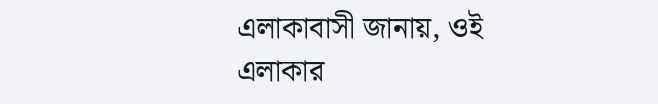এলাকাবাসী জানায়, ওই এলাকার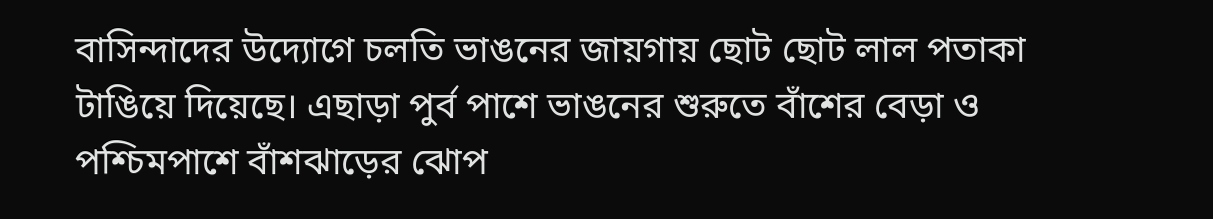বাসিন্দাদের উদ্যোগে চলতি ভাঙনের জায়গায় ছোট ছোট লাল পতাকা টাঙিয়ে দিয়েছে। এছাড়া পুর্ব পাশে ভাঙনের শুরুতে বাঁশের বেড়া ও পশ্চিমপাশে বাঁশঝাড়ের ঝোপ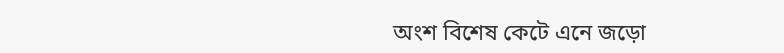অংশ বিশেষ কেটে এনে জড়ো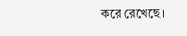করে রেখেছে।